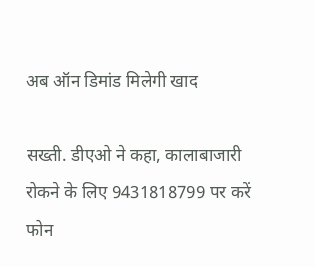अब ऑन डिमांड मिलेगी खाद

सख्ती. डीएओ ने कहा, कालाबाजारी रोकने के लिए 9431818799 पर करें फोन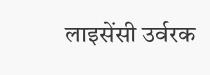लाइसेंसी उर्वरक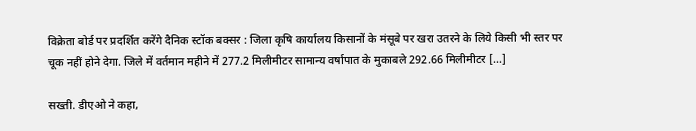विक्रेता बोर्ड पर प्रदर्शित करेंगे दैनिक स्टॉक बक्सर : जिला कृषि कार्यालय किसानों के मंसूबे पर खरा उतरने के लिये किसी भी स्तर पर चूक नहीं होने देगा. जिले में वर्तमान महीने में 277.2 मिलीमीटर सामान्य वर्षापात के मुकाबले 292.66 मिलीमीटर […]

सख्ती. डीएओ ने कहा,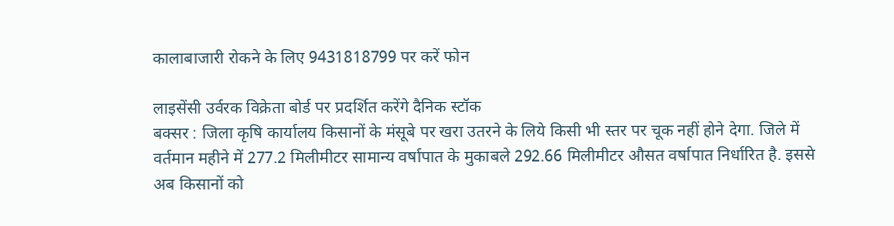कालाबाजारी रोकने के लिए 9431818799 पर करें फोन

लाइसेंसी उर्वरक विक्रेता बोर्ड पर प्रदर्शित करेंगे दैनिक स्टॉक
बक्सर : जिला कृषि कार्यालय किसानों के मंसूबे पर खरा उतरने के लिये किसी भी स्तर पर चूक नहीं होने देगा. जिले में वर्तमान महीने में 277.2 मिलीमीटर सामान्य वर्षापात के मुकाबले 292.66 मिलीमीटर औसत वर्षापात निर्धारित है. इससे अब किसानों को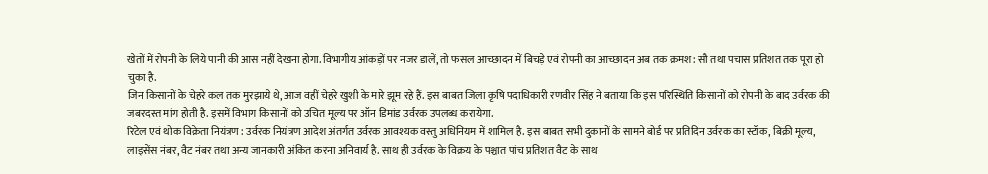खेतों में रोपनी के लिये पानी की आस नहीं देखना होगा. विभागीय आंकड़ों पर नजर डालें, तो फसल आच्छादन में बिचड़े एवं रोपनी का आच्छादन अब तक क्रमश: सौ तथा पचास प्रतिशत तक पूरा हो चुका है.
जिन किसानों के चेहरे कल तक मुरझाये थे, आज वहीं चेहरे खुशी के मारे झूम रहे हैं. इस बाबत जिला कृषि पदाधिकारी रणवीर सिंह ने बताया कि इस परिस्थिति किसानों को रोपनी के बाद उर्वरक की जबरदस्त मांग होती है. इसमें विभाग किसानों को उचित मूल्य पर ऑन डिमांड उर्वरक उपलब्ध करायेगा.
रिटेल एवं थोक विक्रेता नियंत्रण : उर्वरक नियंत्रण आदेश अंतर्गत उर्वरक आवश्यक वस्तु अधिनियम में शामिल है. इस बाबत सभी दुकानों के सामने बोर्ड पर प्रतिदिन उर्वरक का स्टॉक, बिक्री मूल्य, लाइसेंस नंबर, वैट नंबर तथा अन्य जानकारी अंकित करना अनिवार्य है. साथ ही उर्वरक के विक्रय के पश्चात पांच प्रतिशत वैट के साथ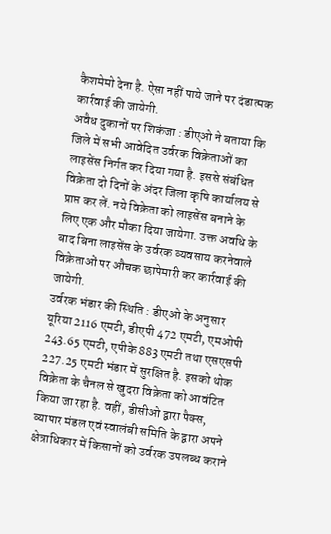कैशमेमो देना है. ऐसा नहीं पाये जाने पर दंडात्मक कार्रवाई की जायेगी.
अवैध दुकानों पर शिकंजा : डीएओ ने बताया कि जिले में सभी आवेदित उर्वरक विक्रेताओं का लाइसेंस निर्गत कर दिया गया है. इससे संबंधित विक्रेता दो दिनों के अंदर जिला कृषि कार्यालय से प्राप्त कर लें. नये विक्रेता को लाइसेंस बनाने के लिए एक और मौका दिया जायेगा. उक्त अवधि के बाद बिना लाइसेंस के उर्वरक व्यवसाय करनेवाले विक्रेताओं पर औचक छापेमारी कर कार्रवाई की जायेगी.
उर्वरक भंडार की स्थिति : डीएओ के अनुसार यूरिया 2116 एमटी, डीएपी 472 एमटी, एमओपी 243.65 एमटी, एपीके 883 एमटी तथा एसएसपी 227.25 एमटी भंडार में सुरक्षित है. इसको थोक विक्रेता के चैनल से खुदरा विक्रेता को आवंटित किया जा रहा है. वहीं, डीसीओ द्वारा पैक्स, व्यापार मंडल एवं स्वालंबी समिति के द्वारा अपने क्षेत्राधिकार में किसानों को उर्वरक उपलब्ध कराने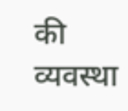की व्यवस्था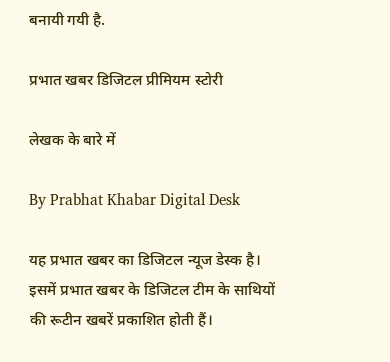बनायी गयी है.

प्रभात खबर डिजिटल प्रीमियम स्टोरी

लेखक के बारे में

By Prabhat Khabar Digital Desk

यह प्रभात खबर का डिजिटल न्यूज डेस्क है। इसमें प्रभात खबर के डिजिटल टीम के साथियों की रूटीन खबरें प्रकाशित होती हैं।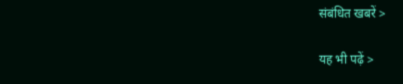संबंधित खबरें >

यह भी पढ़ें >